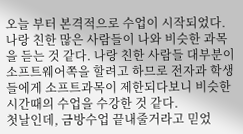오늘 부터 본격적으로 수업이 시작되었다. 나랑 친한 많은 사람들이 나와 비슷한 과목을 듣는 것 같다. 나랑 친한 사람들 대부분이 소프트웨어쪽을 할려고 하므로 전자과 학생들에게 소프트과목이 제한되다보니 비슷한 시간때의 수업을 수강한 것 같다.
첫날인데, 금방수업 끝내줄거라고 믿었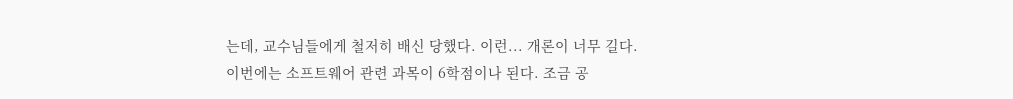는데, 교수님들에게 철저히 배신 당했다. 이런... 개론이 너무 길다.
이번에는 소프트웨어 관련 과목이 6학점이나 된다. 조금 공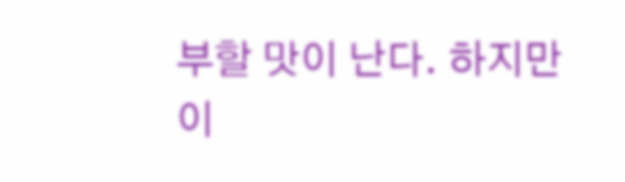부할 맛이 난다. 하지만 이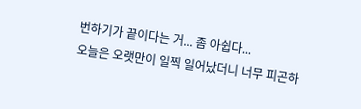번하기가 끝이다는 거... 좀 아쉽다...
오늘은 오랫만이 일찍 일어났더니 너무 피곤하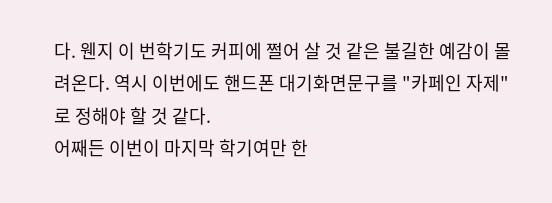다. 웬지 이 번학기도 커피에 쩔어 살 것 같은 불길한 예감이 몰려온다. 역시 이번에도 핸드폰 대기화면문구를 "카페인 자제"로 정해야 할 것 같다.
어째든 이번이 마지막 학기여만 한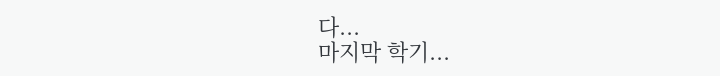다...
마지막 학기...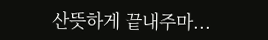산뜻하게 끝내주마...